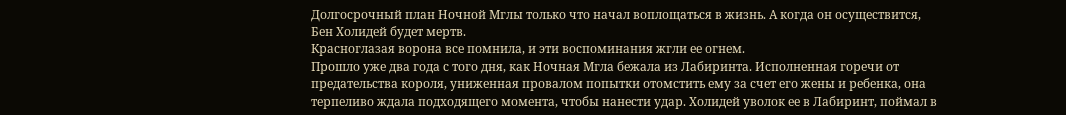Долгосрочный план Ночной Мглы только что начал воплощаться в жизнь. А когда он осуществится, Бен Холидей будет мертв.
Красноглазая ворона все помнила, и эти воспоминания жгли ее огнем.
Прошло уже два года с того дня, как Ночная Мгла бежала из Лабиринта. Исполненная горечи от предательства короля, униженная провалом попытки отомстить ему за счет его жены и ребенка, она терпеливо ждала подходящего момента, чтобы нанести удар. Холидей уволок ее в Лабиринт, поймал в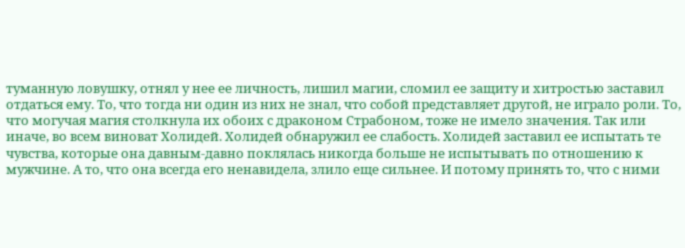туманную ловушку, отнял у нее ее личность, лишил магии, сломил ее защиту и хитростью заставил отдаться ему. То, что тогда ни один из них не знал, что собой представляет другой, не играло роли. То, что могучая магия столкнула их обоих с драконом Страбоном, тоже не имело значения. Так или иначе, во всем виноват Холидей. Холидей обнаружил ее слабость. Холидей заставил ее испытать те чувства, которые она давным-давно поклялась никогда больше не испытывать по отношению к мужчине. А то, что она всегда его ненавидела, злило еще сильнее. И потому принять то, что с ними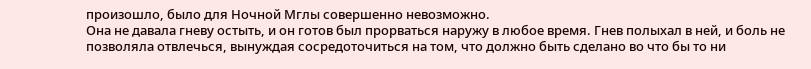произошло, было для Ночной Мглы совершенно невозможно.
Она не давала гневу остыть, и он готов был прорваться наружу в любое время. Гнев полыхал в ней, и боль не позволяла отвлечься, вынуждая сосредоточиться на том, что должно быть сделано во что бы то ни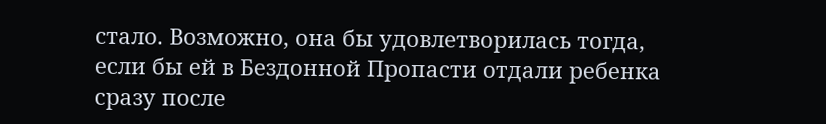стало. Возможно, она бы удовлетворилась тогда, если бы ей в Бездонной Пропасти отдали ребенка сразу после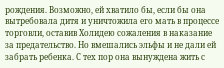рождения. Возможно, ей хватило бы, если бы она вытребовала дитя и уничтожила его мать в процессе торговли, оставив Холидею сожаления в наказание за предательство. Но вмешались эльфы и не дали ей забрать ребенка. С тех пор она вынуждена жить с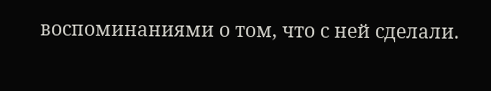воспоминаниями о том, что с ней сделали.